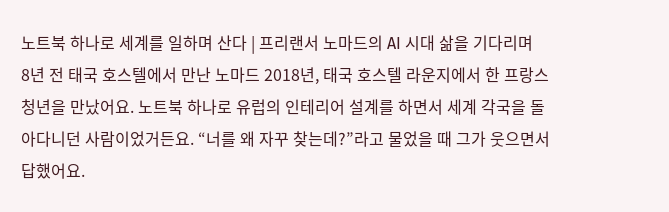노트북 하나로 세계를 일하며 산다 | 프리랜서 노마드의 AI 시대 삶을 기다리며
8년 전 태국 호스텔에서 만난 노마드 2018년, 태국 호스텔 라운지에서 한 프랑스 청년을 만났어요. 노트북 하나로 유럽의 인테리어 설계를 하면서 세계 각국을 돌아다니던 사람이었거든요. “너를 왜 자꾸 찾는데?”라고 물었을 때 그가 웃으면서 답했어요.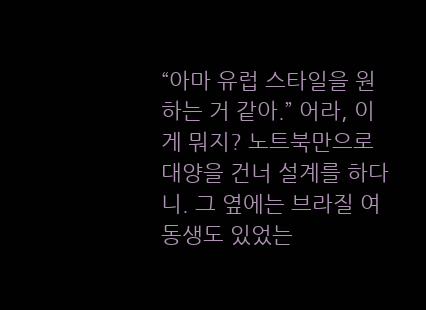“아마 유럽 스타일을 원하는 거 같아.” 어라, 이게 뭐지? 노트북만으로 대양을 건너 설계를 하다니. 그 옆에는 브라질 여동생도 있었는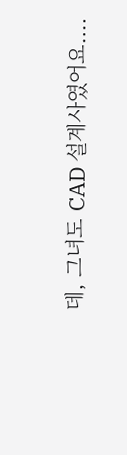데, 그녀도 CAD 설계사였어요….